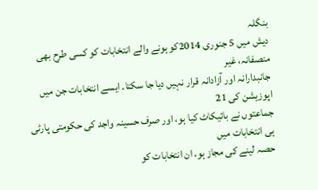بنگلہ
دیش میں 5 جنوری 2014کو ہونے والے انتخابات کو کسی طرح بھی منصفانہ، غیر
جانبدارانہ اور آزادانہ قرار نہیں دیا جا سکتا۔ ایسے انتخابات جن میں اپوزیشن کی 21
جماعتوں نے بائیکاٹ کیا ہو، اور صرف حسینہ واجد کی حکومتی پارٹی ہی انتخابات میں
حصہ لینے کی مجاز ہو، ان انتخابات کو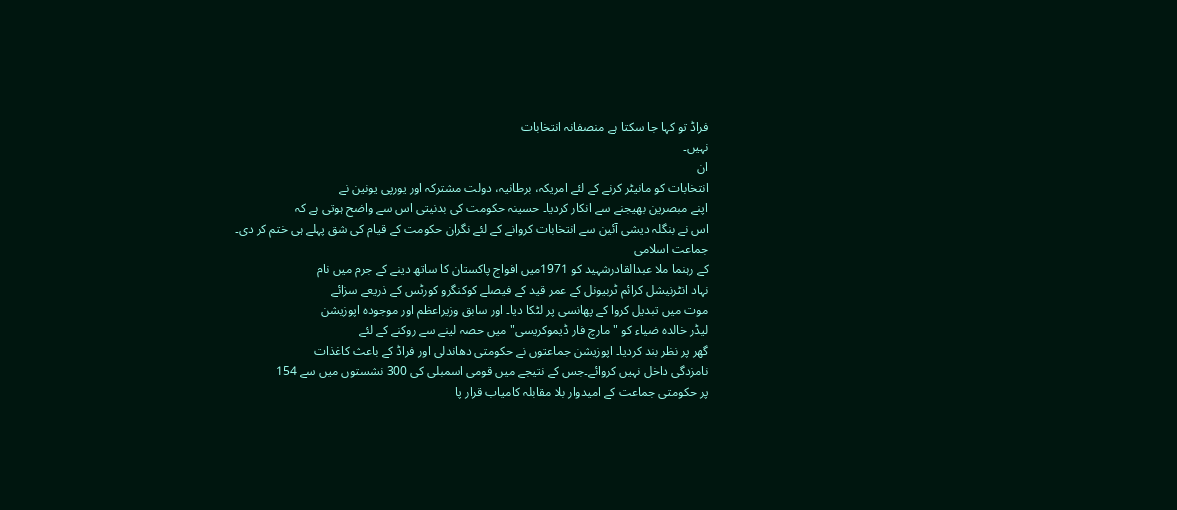فراڈ تو کہا جا سکتا ہے منصفانہ انتخابات
نہیں۔
ان
انتخابات کو مانیٹر کرنے کے لئے امریکہ، برطانیہ، دولت مشترکہ اور یورپی یونین نے
اپنے مبصرین بھیجنے سے انکار کردیا۔ حسینہ حکومت کی بدنیتی اس سے واضح ہوتی ہے کہ
اس نے بنگلہ دیشی آئین سے انتخابات کروانے کے لئے نگران حکومت کے قیام کی شق پہلے ہی ختم کر دی۔ جماعت اسلامی
کے رہنما ملا عبدالقادرشہید کو 1971میں افواج پاکستان کا ساتھ دینے کے جرم میں نام
نہاد انٹرنیشل کرائم ٹربیونل کے عمر قید کے فیصلے کوکنگرو کورٹس کے ذریعے سزائے
موت میں تبدیل کروا کے پھانسی پر لٹکا دیا۔ اور سابق وزیراعظم اور موجودہ اپوزیشن
لیڈر خالدہ ضیاء کو "مارچ فار ڈیموکریسی" میں حصہ لینے سے روکنے کے لئے
گھر پر نظر بند کردیا۔ اپوزیشن جماعتوں نے حکومتی دھاندلی اور فراڈ کے باعث کاغذات
نامزدگی داخل نہیں کروائے۔جس کے نتیجے میں قومی اسمبلی کی 300 نشستوں میں سے 154
پر حکومتی جماعت کے امیدوار بلا مقابلہ کامیاب قرار پا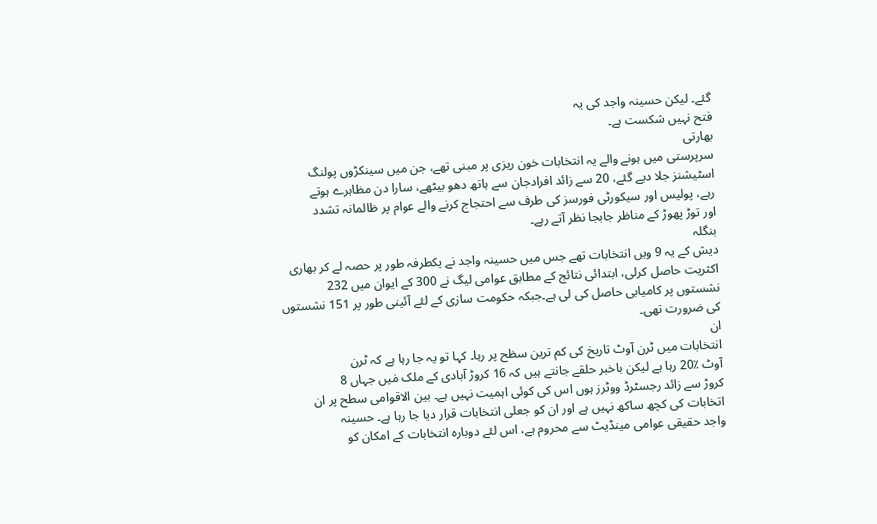گئے۔ لیکن حسینہ واجد کی یہ
فتح نہیں شکست ہے۔
بھارتی
سرپرستی میں ہونے والے یہ انتخابات خون ریزی پر مبنی تھے، جن میں سینکڑوں پولنگ
اسٹیشنز جلا دیے گئے، 20 سے زائد افرادجان سے ہاتھ دھو بیٹھے، سارا دن مظاہرے ہوتے
رہے، پولیس اور سیکورٹی فورسز کی طرف سے احتجاج کرنے والے عوام پر ظالمانہ تشدد
اور توڑ پھوڑ کے مناظر جابجا نظر آتے رہے۔
بنگلہ
دیش کے یہ 9 ویں انتخابات تھے جس میں حسینہ واجد نے یکطرفہ طور پر حصہ لے کر بھاری
اکثریت حاصل کرلی، ابتدائی نتائج کے مطابق عوامی لیگ نے 300 کے ایوان میں 232
نشستوں پر کامیابی حاصل کی لی ہے۔جبکہ حکومت سازی کے لئے آئینی طور پر 151 نشستوں
کی ضرورت تھی۔
ان
انتخابات میں ٹرن آوٹ تاریخ کی کم ترین سظح پر رہا۔ کہا تو یہ جا رہا ہے کہ ٹرن
آوٹ ٪20 رہا ہے لیکن باخبر حلقے جانتے ہیں کہ 16 کروڑ آبادی کے ملک مٰیں جہاں 8
کروڑ سے زائد رجسٹرڈ ووٹرز ہوں اس کی کوئی اہمیت نہیں ہے۔ بین الاقوامی سطح پر ان
اتخابات کی کچھ ساکھ نہیں ہے اور ان کو جعلی انتخابات قرار دیا جا رہا ہے۔ حسینہ
واجد حقیقی عوامی مینڈیٹ سے محروم ہے، اس لئے دوبارہ انتخابات کے امکان کو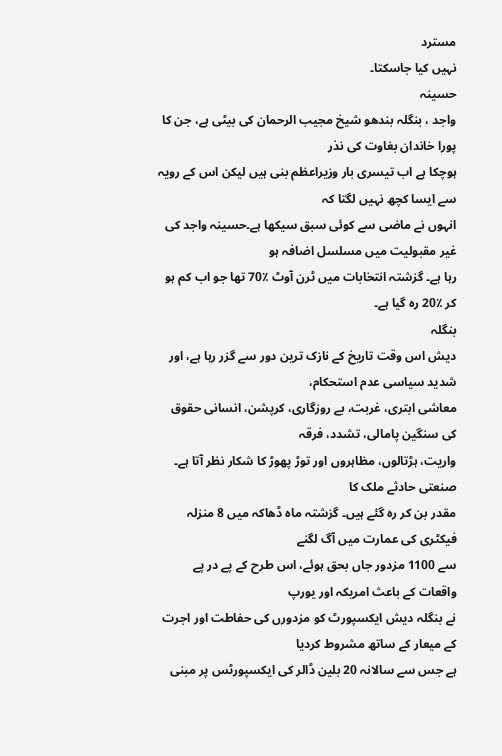مسترد
نہیں کیا جاسکتا۔
حسینہ
واجد ، بنگلہ بندھو شیخ مجیب الرحمان کی بیٹی ہے، جن کا پورا خاندان بغاوت کی نذر
ہوچکا ہے اب تیسری بار وزیراعظم بنی ہیں لیکن اس کے رویہ سے ایسا کچھ نہیں لگتا کہ
انہوں نے ماضی سے کوئی سبق سیکھا ہے۔حسینہ واجد کی غیر مقبولیت میں مسلسل اضافہ ہو
رہا ہے۔ گزشتہ انتخابات میں ٹرن آوٹ ٪70 تھا جو اب کم ہو کر ٪20 رہ گیا ہے۔
بنگلہ
دیش اس وقت تاریخ کے نازک ترین دور سے گزر رہا ہے، اور شدید سیاسی عدم استحکام،
معاشی ابتری، غربت، بے روزگاری، کرپشن، انسانی حقوق کی سنگین پامالی، تشدد، فرقہ
واریت، ہڑتالوں، مظاہروں اور توڑ پھوڑ کا شکار نظر آتا ہے۔ صنعتی حادثے ملک کا
مقدر بن کر رہ گئے ہیں۔ گزشتہ ماہ ڈھاکہ میں 8 منزلہ فیکٹری کی عمارت میں آگ لگنے
سے 1100 مزدور جاں بحق ہوئے، اس طرح کے پے در پے واقعات کے باعث امریکہ اور یورپ
نے بنگلہ دیش ایکسپورٹ کو مزدورں کی حفاطت اور اجرت کے میعار کے ساتھ مشروط کردیا
ہے جس سے سالانہ 20 بلین ڈالر کی ایکسپورٹس پر مبنی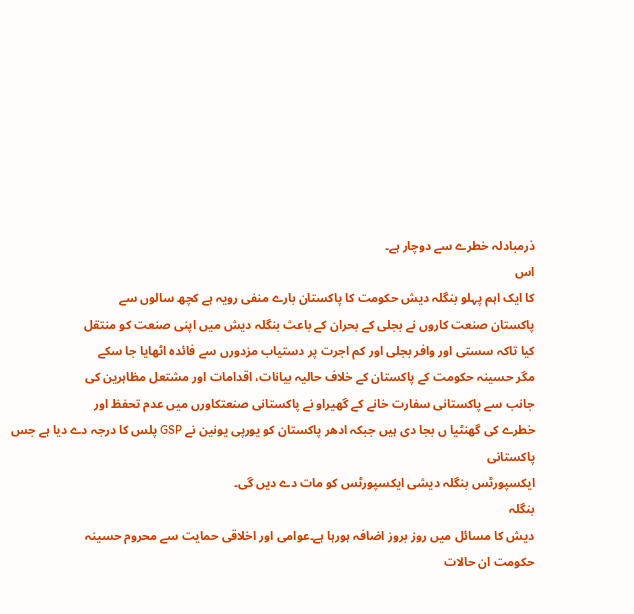ذرمبادلہ خطرے سے دوچار ہے۔
اس
کا ایک اہم پہلو بنگلہ دیش حکومت کا پاکستان بارے منفی رویہ ہے کچھ سالوں سے
پاکستان صنعت کاروں نے بجلی کے بحران کے باعث بنگلہ دیش میں اپنی صنعت کو منتقل
کیا تاکہ سستی اور وافر بجلی اور کم اجرت پر دستیاب مزدورں سے فائدہ اٹھایا جا سکے
مگر حسینہ حکومت کے پاکستان کے خلاف حالیہ بیانات، اقدامات اور مشتعل مظاہرین کی
جانب سے پاکستانی سفارت خانے کے گھیراو نے پاکستانی صنعتکاورں میں عدم تحفظ اور
خطرے کی گھنٹیا ں بجا دی ہیں جبکہ ادھر پاکستان کو یورپی یونین نے GSP پلس کا درجہ دے دیا ہے جس پاکستانی
ایکسپورٹس بنگلہ دیشی ایکسپورٹس کو مات دے دیں گی۔
بنگلہ
دیش کا مسائل میں روز بروز اضافہ ہورہا ہے۔عوامی اور اخلاقی حمایت سے محروم حسینہ
حکومت ان حالات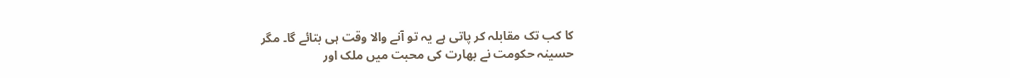کا کب تک مقابلہ کر پاتی ہے یہ تو آنے والا وقت ہی بتائے گا۔ مگر
حسینہ حکومت نے بھارت کی محبت میں ملک اور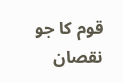قوم کا جو نقصان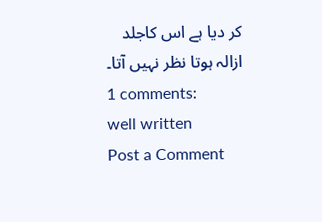کر دیا ہے اس کاجلد
ازالہ ہوتا نظر نہیں آتا۔
1 comments:
well written
Post a Comment